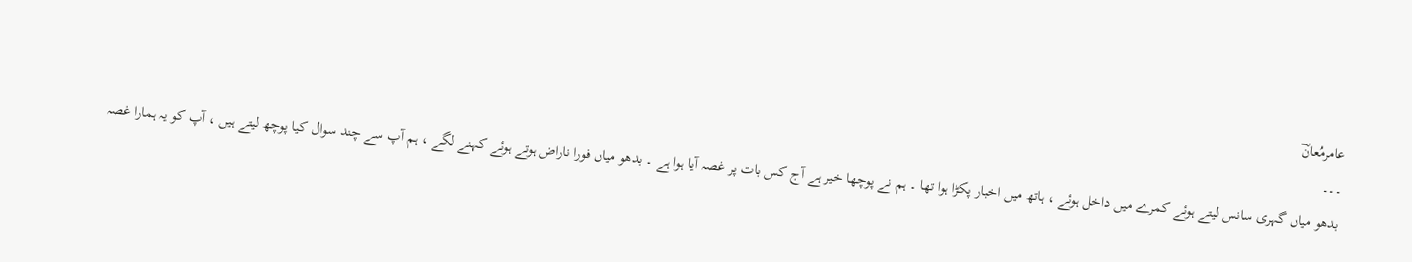عامرمُعانؔ
۔۔۔
بدھو میاں گہری سانس لیتے ہوئے کمرے میں داخل ہوئے ، ہاتھ میں اخبار پکڑا ہوا تھا ۔ ہم نے پوچھا خیر ہے آج کس بات پر غصہ آیا ہوا ہے ۔ بدھو میاں فورا ناراض ہوتے ہوئے کہنے لگے ، ہم آپ سے چند سوال کیا پوچھ لیتے ہیں ، آپ کو یہ ہمارا غصہ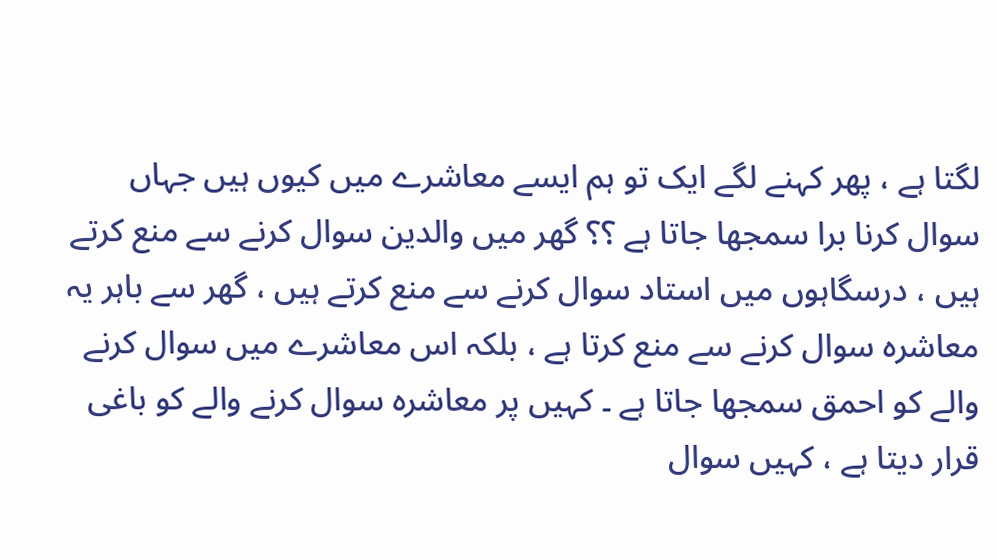لگتا ہے ، پھر کہنے لگے ایک تو ہم ایسے معاشرے میں کیوں ہیں جہاں سوال کرنا برا سمجھا جاتا ہے ؟؟ گھر میں والدین سوال کرنے سے منع کرتے ہیں ، درسگاہوں میں استاد سوال کرنے سے منع کرتے ہیں ، گھر سے باہر یہ معاشرہ سوال کرنے سے منع کرتا ہے ، بلکہ اس معاشرے میں سوال کرنے والے کو احمق سمجھا جاتا ہے ۔ کہیں پر معاشرہ سوال کرنے والے کو باغی قرار دیتا ہے ، کہیں سوال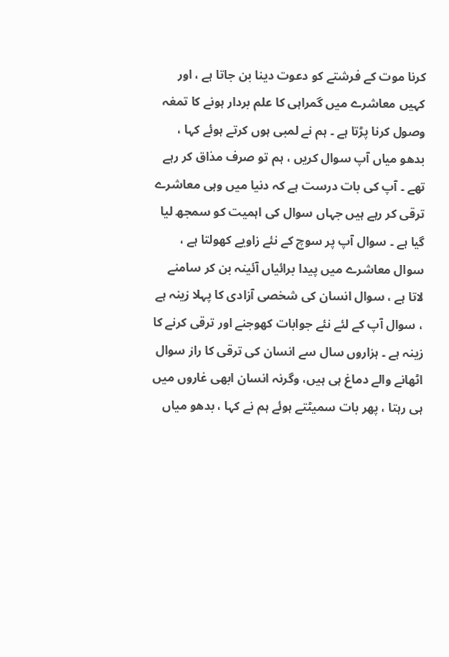کرنا موت کے فرشتے کو دعوت دینا بن جاتا ہے ، اور کہیں معاشرے میں گمراہی کا علم بردار ہونے کا تمغہ وصول کرنا پڑتا ہے ۔ ہم نے لمبی ہوں کرتے ہوئے کہا ، بدھو میاں آپ سوال کریں ، ہم تو صرف مذاق کر رہے تھے ۔ آپ کی بات درست ہے کہ دنیا میں وہی معاشرے ترقی کر رہے ہیں جہاں سوال کی اہمیت کو سمجھ لیا گیا ہے ۔ سوال آپ پر سوچ کے نئے زاویے کھولتا ہے ، سوال معاشرے میں پیدا برائیاں آئینہ بن کر سامنے لاتا ہے ، سوال انسان کی شخصی آزادی کا پہلا زینہ ہے ، سوال آپ کے لئے نئے جوابات کھوجنے اور ترقی کرنے کا زینہ ہے ۔ ہزاروں سال سے انسان کی ترقی کا راز سوال اٹھانے والے دماغ ہی ہیں، وگرنہ انسان ابھی غاروں میں ہی رہتا ، پھر بات سمیٹتے ہوئے ہم نے کہا ، بدھو میاں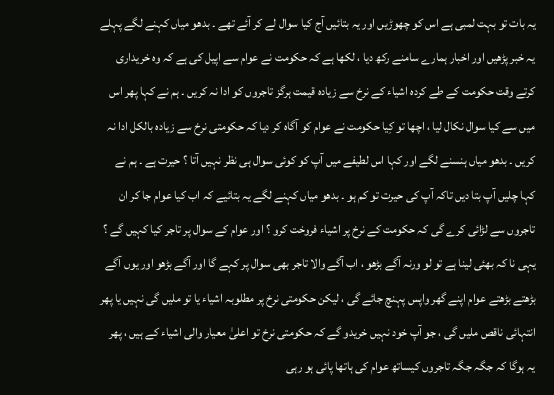یہ بات تو بہت لمبی ہے اس کو چھوڑیں اور یہ بتائیں آج کیا سوال لے کر آئے تھے ۔ بدھو میاں کہنے لگے پہلے یہ خبر پڑھیں اور اخبار ہمارے سامنے رکھ دیا ، لکھا ہے کہ حکومت نے عوام سے اپیل کی ہے کہ وہ خریداری کرتے وقت حکومت کے طے کردہ اشیاء کے نرخ سے زیادہ قیمت ہرگز تاجروں کو ادا نہ کریں ۔ ہم نے کہا پھر اس میں سے کیا سوال نکال لیا ، اچھا تو کِیا حکومت نے عوام کو آگاہ کر دیا کہ حکومتی نرخ سے زیادہ بالکل ادا نہ کریں ۔ بدھو میاں ہنسنے لگے اور کہا اس لطیفے میں آپ کو کوئی سوال ہی نظر نہیں آتا ؟ حیرت ہے ۔ ہم نے کہا چلیں آپ بتا دیں تاکہ آپ کی حیرت تو کم ہو ۔ بدھو میاں کہنے لگے یہ بتائیے کہ اب کیا عوام جا کر ان تاجروں سے لڑائی کرے گی کہ حکومت کے نرخ پر اشیاء فروخت کرو ؟ اور عوام کے سوال پر تاجر کیا کہیں گے ؟ یہی نا کہ بھئی لینا ہے تو لو ورنہ آگے بڑھو ، اب آگے والا تاجر بھی سوال پر کہے گا اور آگے بڑھو اور یوں آگے بڑھتے بڑھتے عوام اپنے گھر واپس پہنچ جائے گی ، لیکن حکومتی نرخ پر مطلوبہ اشیاء یا تو ملیں گی نہیں یا پھر انتہائی ناقص ملیں گی ، جو آپ خود نہیں خریدو گے کہ حکومتی نرخ تو اعلیٰ معیار والی اشیاء کے ہیں ، پھر یہ ہوگا کہ جگہ جگہ تاجروں کیساتھ عوام کی ہاتھا پائی ہو رہی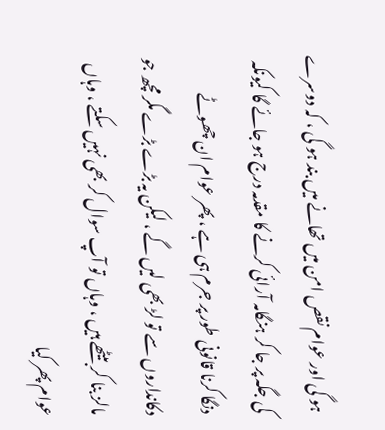ہو گی اور عوام نقص امن میں تھانے میں بند ہو گی ، کہ دوسرے کی جگہ پر جا کر ہنگامہ آرائی کرنے کا مقدمہ درج ہو جائے گا کیونکہ دنگا کرنا قانونی طور پر جرم ہی ہے ، پھر عوام ان چھوٹے دکانداروں سے تو لڑ بھی لیں گے ، لیکن یہ بڑے بڑے مگر مچھ جو مالز بنا کر بیٹھے ہیں ، وہاں تو آپ سوال کر بھی نہیں سکتے ، وہاں عوام پھر کیا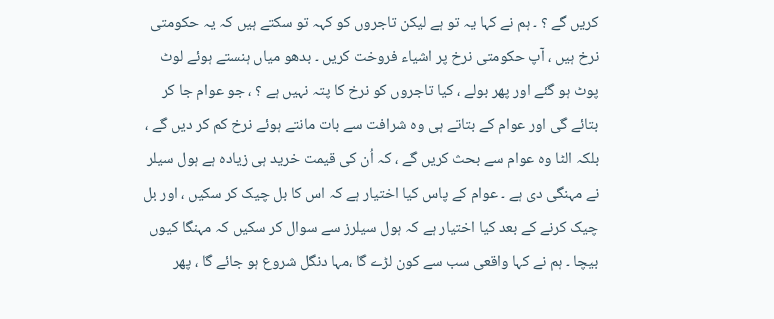کریں گے ؟ ۔ ہم نے کہا یہ تو ہے لیکن تاجروں کو کہہ تو سکتے ہیں کہ یہ حکومتی نرخ ہیں ، آپ حکومتی نرخ پر اشیاء فروخت کریں ۔ بدھو میاں ہنستے ہوئے لوٹ پوٹ ہو گئے اور پھر بولے ، کیا تاجروں کو نرخ کا پتہ نہیں ہے ؟ ، جو عوام جا کر بتائے گی اور عوام کے بتاتے ہی وہ شرافت سے بات مانتے ہوئے نرخ کم کر دیں گے ، بلکہ الٹا وہ عوام سے بحث کریں گے ، کہ اُن کی قیمت خرید ہی زیادہ ہے ہول سیلر نے مہنگی دی ہے ۔ عوام کے پاس کیا اختیار ہے کہ اس کا بل چیک کر سکیں ، اور بل چیک کرنے کے بعد کیا اختیار ہے کہ ہول سیلرز سے سوال کر سکیں کہ مہنگا کیوں بیچا ۔ ہم نے کہا واقعی سب سے کون لڑے گا ،مہا دنگل شروع ہو جائے گا ، پھر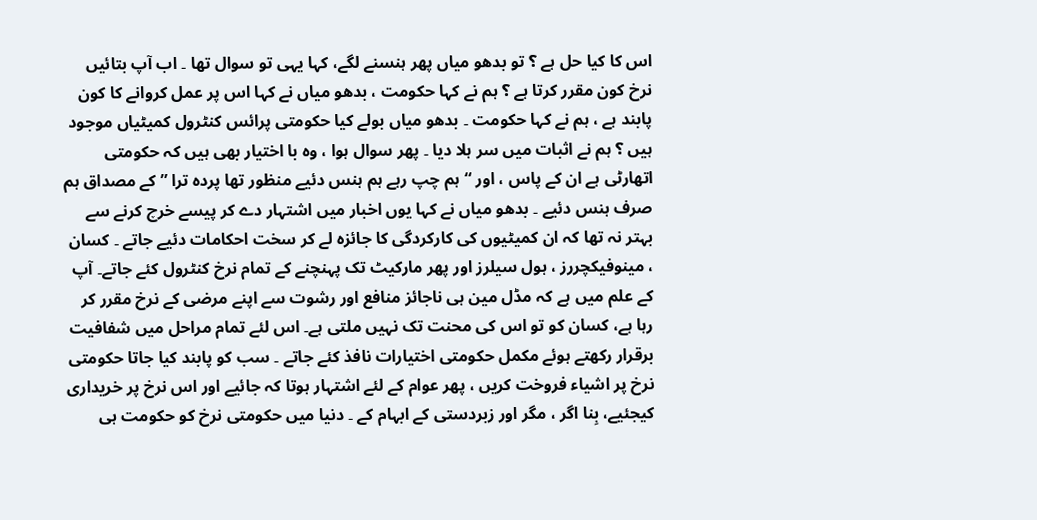اس کا کیا حل ہے ؟ تو بدھو میاں پھر ہنسنے لگے، کہا یہی تو سوال تھا ۔ اب آپ بتائیں نرخ کون مقرر کرتا ہے ؟ ہم نے کہا حکومت ، بدھو میاں نے کہا اس پر عمل کروانے کا کون پابند ہے ، ہم نے کہا حکومت ۔ بدھو میاں بولے کیا حکومتی پرائس کنٹرول کمیٹیاں موجود ہیں ؟ ہم نے اثبات میں سر ہلا دیا ۔ پھر سوال ہوا ، وہ با اختیار بھی ہیں کہ حکومتی اتھارٹی ہے ان کے پاس ، اور “ہم چپ رہے ہم ہنس دئیے منظور تھا پردہ ترا ” کے مصداق ہم صرف ہنس دئیے ۔ بدھو میاں نے کہا یوں اخبار میں اشتہار دے کر پیسے خرچ کرنے سے بہتر نہ تھا کہ ان کمیٹیوں کی کارکردگی کا جائزہ لے کر سخت احکامات دئیے جاتے ۔ کسان ، مینوفیکچررز ، ہول سیلرز اور پھر مارکیٹ تک پہنچنے کے تمام نرخ کنٹرول کئے جاتے۔ آپ کے علم میں ہے کہ مڈل مین ہی ناجائز منافع اور رشوت سے اپنے مرضی کے نرخ مقرر کر رہا ہے، کسان کو تو اس کی محنت تک نہیں ملتی ہے۔ اس لئے تمام مراحل میں شفافیت برقرار رکھتے ہوئے مکمل حکومتی اختیارات نافذ کئے جاتے ۔ سب کو پابند کیا جاتا حکومتی نرخ پر اشیاء فروخت کریں ، پھر عوام کے لئے اشتہار ہوتا کہ جائیے اور اس نرخ پر خریداری کیجئیے، بِنا اگر ، مگر اور زبردستی کے ابہام کے ۔ دنیا میں حکومتی نرخ کو حکومت ہی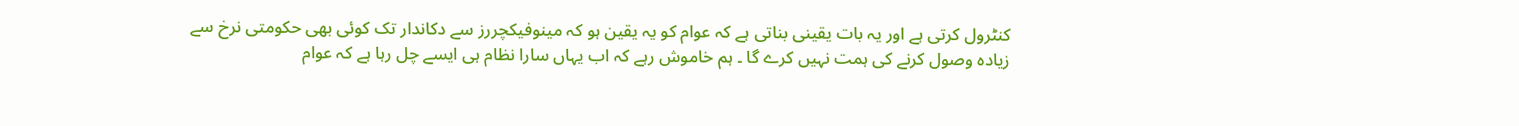کنٹرول کرتی ہے اور یہ بات یقینی بناتی ہے کہ عوام کو یہ یقین ہو کہ مینوفیکچررز سے دکاندار تک کوئی بھی حکومتی نرخ سے زیادہ وصول کرنے کی ہمت نہیں کرے گا ۔ ہم خاموش رہے کہ اب یہاں سارا نظام ہی ایسے چل رہا ہے کہ عوام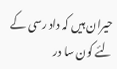حیران ہیں کہ داد رسی کے لئے کون سا در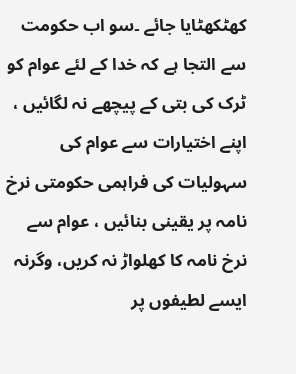کھٹکھٹایا جائے ۔سو اب حکومت سے التجا ہے کہ خدا کے لئے عوام کو ٹرک کی بتی کے پیچھے نہ لگائیں ، اپنے اختیارات سے عوام کی سہولیات کی فراہمی حکومتی نرخ نامہ پر یقینی بنائیں ، عوام سے نرخ نامہ کا کھلواڑ نہ کریں، وگرنہ ایسے لطیفوں پر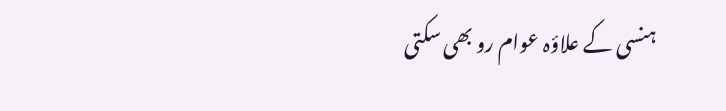ہنسی کے علاؤہ عوام رو بھی سکتی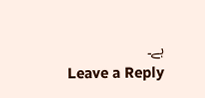ہے۔
Leave a Reply